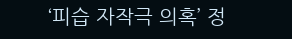‘피습 자작극 의혹’ 정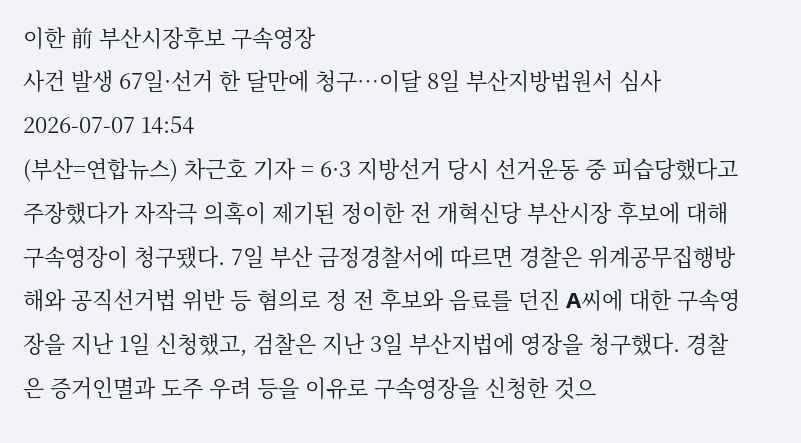이한 前 부산시장후보 구속영장
사건 발생 67일·선거 한 달만에 청구…이달 8일 부산지방법원서 심사 2026-07-07 14:54
(부산=연합뉴스) 차근호 기자 = 6·3 지방선거 당시 선거운동 중 피습당했다고 주장했다가 자작극 의혹이 제기된 정이한 전 개혁신당 부산시장 후보에 대해 구속영장이 청구됐다. 7일 부산 금정경찰서에 따르면 경찰은 위계공무집행방해와 공직선거법 위반 등 혐의로 정 전 후보와 음료를 던진 A씨에 대한 구속영장을 지난 1일 신청했고, 검찰은 지난 3일 부산지법에 영장을 청구했다. 경찰은 증거인멸과 도주 우려 등을 이유로 구속영장을 신청한 것으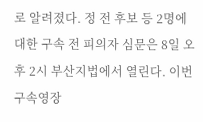로 알려졌다. 정 전 후보 등 2명에 대한 구속 전 피의자 심문은 8일 오후 2시 부산지법에서 열린다. 이번 구속영장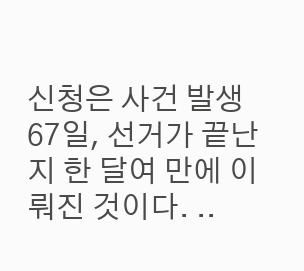신청은 사건 발생 67일, 선거가 끝난 지 한 달여 만에 이뤄진 것이다. ..